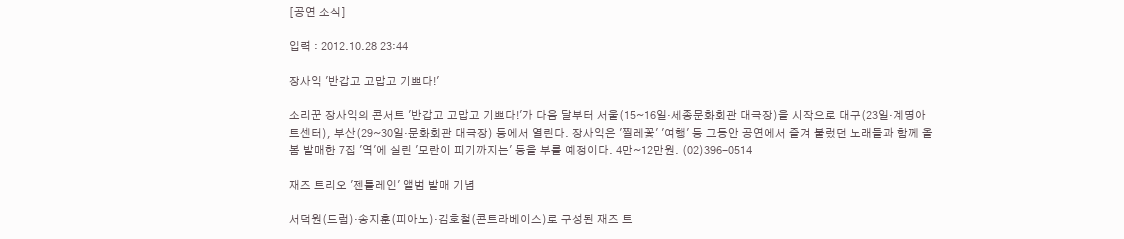[공연 소식]

입력 : 2012.10.28 23:44

장사익 '반갑고 고맙고 기쁘다!'

소리꾼 장사익의 콘서트 '반갑고 고맙고 기쁘다!'가 다음 달부터 서울(15~16일·세종문화회관 대극장)을 시작으로 대구(23일·계명아트센터), 부산(29~30일·문화회관 대극장) 등에서 열린다. 장사익은 '찔레꽃' '여행' 등 그동안 공연에서 즐겨 불렀던 노래들과 함께 올봄 발매한 7집 '역'에 실린 '모란이 피기까지는' 등을 부를 예정이다. 4만~12만원. (02)396-0514

재즈 트리오 '젠틀레인' 앨범 발매 기념

서덕원(드럼)·송지훈(피아노)·김호철(콘트라베이스)로 구성된 재즈 트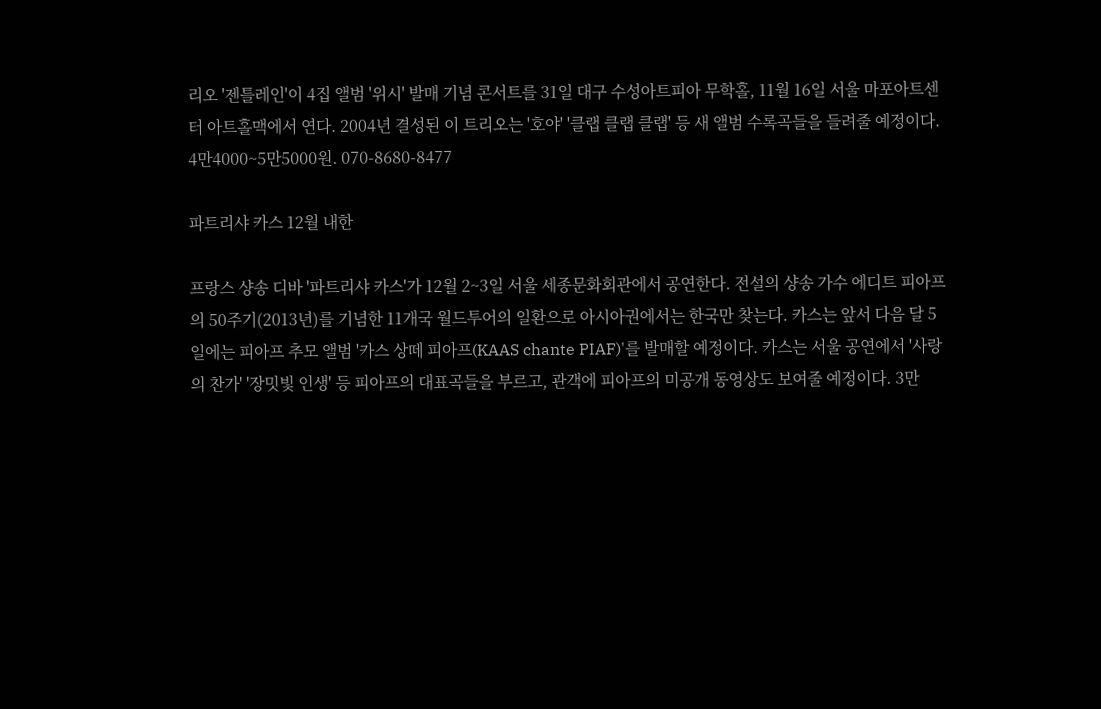리오 '젠틀레인'이 4집 앨범 '위시' 발매 기념 콘서트를 31일 대구 수성아트피아 무학홀, 11월 16일 서울 마포아트센터 아트홀맥에서 연다. 2004년 결성된 이 트리오는 '호야' '클랩 클랩 클랩' 등 새 앨범 수록곡들을 들려줄 예정이다. 4만4000~5만5000원. 070-8680-8477

파트리샤 카스 12월 내한

프랑스 샹송 디바 '파트리샤 카스'가 12월 2~3일 서울 세종문화회관에서 공연한다. 전설의 샹송 가수 에디트 피아프의 50주기(2013년)를 기념한 11개국 월드투어의 일환으로 아시아권에서는 한국만 찾는다. 카스는 앞서 다음 달 5일에는 피아프 추모 앨범 '카스 상떼 피아프(KAAS chante PIAF)'를 발매할 예정이다. 카스는 서울 공연에서 '사랑의 찬가' '장밋빛 인생' 등 피아프의 대표곡들을 부르고, 관객에 피아프의 미공개 동영상도 보여줄 예정이다. 3만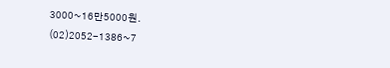3000~16만5000원. (02)2052-1386~7